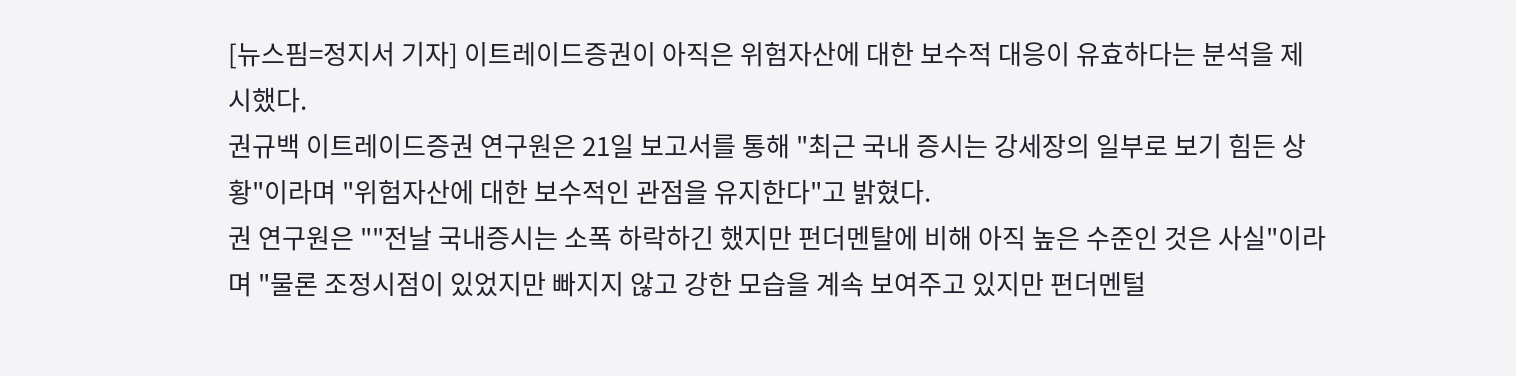[뉴스핌=정지서 기자] 이트레이드증권이 아직은 위험자산에 대한 보수적 대응이 유효하다는 분석을 제시했다.
권규백 이트레이드증권 연구원은 21일 보고서를 통해 "최근 국내 증시는 강세장의 일부로 보기 힘든 상황"이라며 "위험자산에 대한 보수적인 관점을 유지한다"고 밝혔다.
권 연구원은 ""전날 국내증시는 소폭 하락하긴 했지만 펀더멘탈에 비해 아직 높은 수준인 것은 사실"이라며 "물론 조정시점이 있었지만 빠지지 않고 강한 모습을 계속 보여주고 있지만 펀더멘털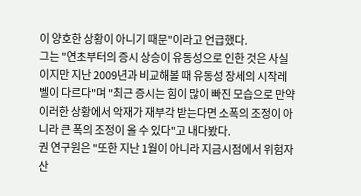이 양호한 상황이 아니기 때문"이라고 언급했다.
그는 "연초부터의 증시 상승이 유동성으로 인한 것은 사실이지만 지난 2009년과 비교해볼 때 유동성 장세의 시작레벨이 다르다"며 "최근 증시는 힘이 많이 빠진 모습으로 만약 이러한 상황에서 악재가 재부각 받는다면 소폭의 조정이 아니라 큰 폭의 조정이 올 수 있다"고 내다봤다.
권 연구원은 "또한 지난 1월이 아니라 지금시점에서 위험자산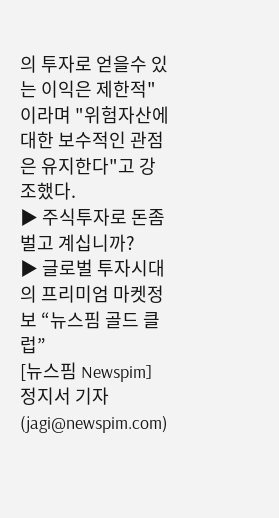의 투자로 얻을수 있는 이익은 제한적"이라며 "위험자산에 대한 보수적인 관점은 유지한다"고 강조했다.
▶ 주식투자로 돈좀 벌고 계십니까?
▶ 글로벌 투자시대의 프리미엄 마켓정보 “뉴스핌 골드 클럽”
[뉴스핌 Newspim] 정지서 기자 (jagi@newspim.com)